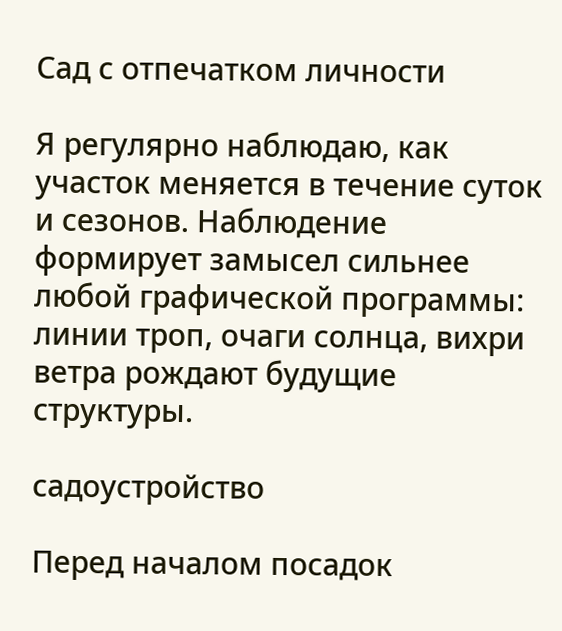Сад с отпечатком личности

Я регулярно наблюдаю, как участок меняется в течение суток и сезонов. Наблюдение формирует замысел сильнее любой графической программы: линии троп, очаги солнца, вихри ветра рождают будущие структуры.

садоустройство

Перед началом посадок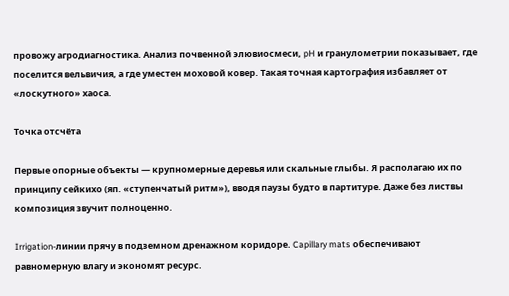провожу агродиагностика. Анализ почвенной элювиосмеси, pH и гранулометрии показывает, где поселится вельвичия, а где уместен моховой ковер. Такая точная картография избавляет от «лоскутного» хаоса.

Точка отсчёта

Первые опорные объекты — крупномерные деревья или скальные глыбы. Я располагаю их по принципу сейкихо (яп. «ступенчатый ритм»), вводя паузы будто в партитуре. Даже без листвы композиция звучит полноценно.

Irrigation-линии прячу в подземном дренажном коридоре. Capillary mats обеспечивают равномерную влагу и экономят ресурс.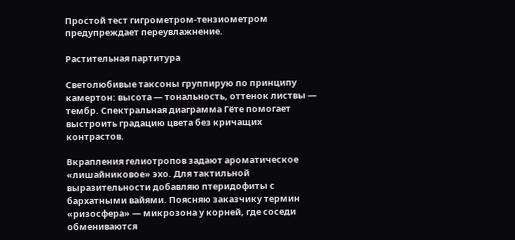Простой тест гигрометром-тензиометром предупреждает переувлажнение.

Растительная партитура

Светолюбивые таксоны группирую по принципу камертон: высота — тональность, оттенок листвы — тембр. Спектральная диаграмма Гёте помогает выстроить градацию цвета без кричащих контрастов.

Вкрапления гелиотропов задают ароматическое «лишайниковое» эхо. Для тактильной выразительности добавляю птеридофиты с бархатными вайями. Поясняю заказчику термин «ризосфера» — микрозона у корней, где соседи обмениваются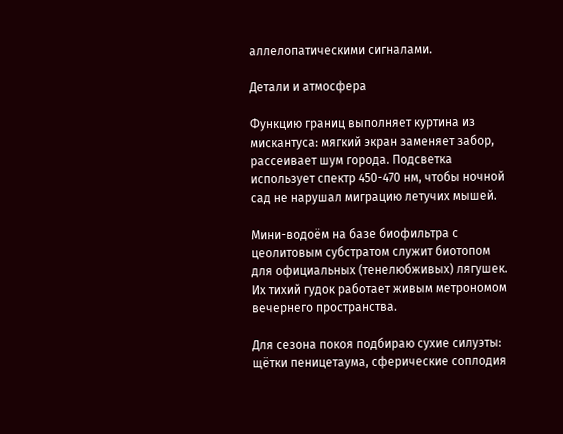аллелопатическими сигналами.

Детали и атмосфера

Функцию границ выполняет куртина из мискантуса: мягкий экран заменяет забор, рассеивает шум города. Подсветка использует спектр 450-470 нм, чтобы ночной сад не нарушал миграцию летучих мышей.

Мини-водоём на базе биофильтра с цеолитовым субстратом служит биотопом для официальных (тенелюбживых) лягушек. Их тихий гудок работает живым метрономом вечернего пространства.

Для сезона покоя подбираю сухие силуэты: щётки пеницетаума, сферические соплодия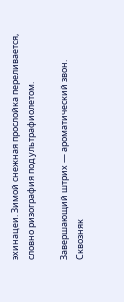эхинацеи. Зимой снежная прослойка переливается, словно ризография под ультрафиолетом.

Завершающий штрих — ароматический звон. Сквозняк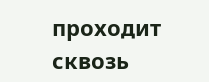проходит сквозь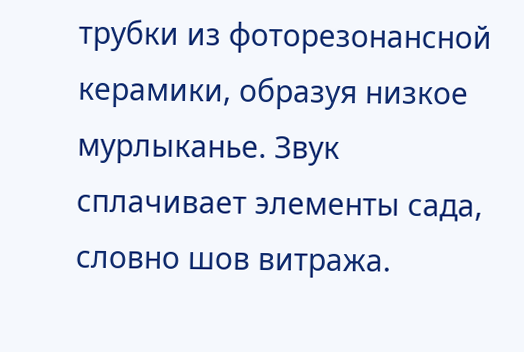трубки из фоторезонансной керамики, образуя низкое мурлыканье. Звук сплачивает элементы сада, словно шов витража.